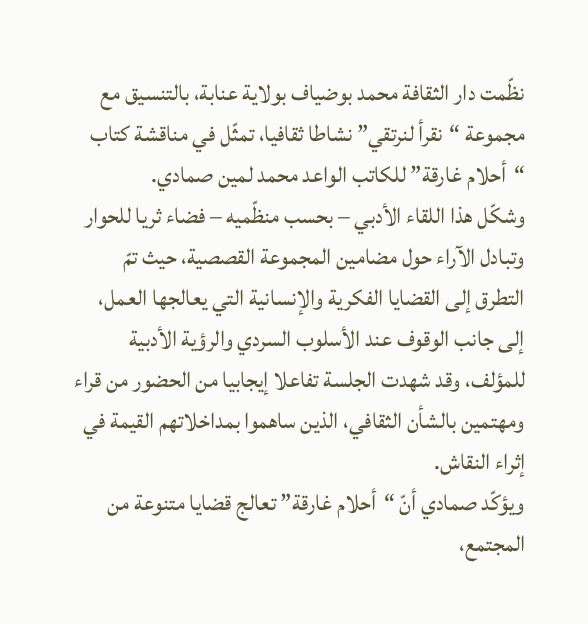نظّمت دار الثقافة محمد بوضياف بولاية عنابة، بالتنسيق مع مجموعة “نقرأ لنرتقي” نشاطا ثقافيا، تمثّل في مناقشة كتاب “أحلام غارقة” للكاتب الواعد محمد لمين صمادي.
وشكّل هذا اللقاء الأدبي – بحسب منظّميه – فضاء ثريا للحوار وتبادل الآراء حول مضامين المجموعة القصصية، حيث تمّ التطرق إلى القضايا الفكرية والإنسانية التي يعالجها العمل، إلى جانب الوقوف عند الأسلوب السردي والرؤية الأدبية للمؤلف، وقد شهدت الجلسة تفاعلا إيجابيا من الحضور من قراء ومهتمين بالشأن الثقافي، الذين ساهموا بمداخلاتهم القيمة في إثراء النقاش.
ويؤكّد صمادي أنّ “أحلام غارقة” تعالج قضايا متنوعة من المجتمع،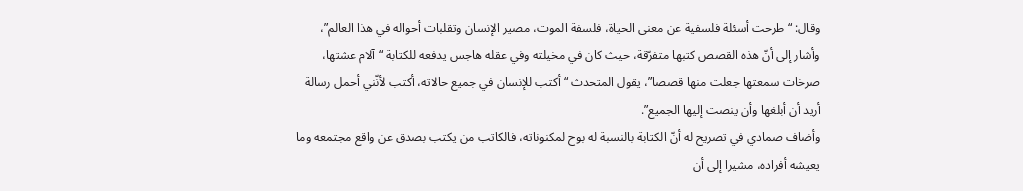وقال: “طرحت أسئلة فلسفية عن معنى الحياة، فلسفة الموت، مصير الإنسان وتقلبات أحواله في هذا العالم”، وأشار إلى أنّ هذه القصص كتبها متفرّقة، حيث كان في مخيلته وفي عقله هاجس يدفعه للكتابة “آلام عشتها، صرخات سمعتها جعلت منها قصصا”، يقول المتحدث “أكتب للإنسان في جميع حالاته، أكتب لأنّني أحمل رسالة أريد أن أبلغها وأن ينصت إليها الجميع”.
وأضاف صمادي في تصريح له أنّ الكتابة بالنسبة له بوح لمكنوناته، فالكاتب من يكتب بصدق عن واقع مجتمعه وما يعيشه أفراده، مشيرا إلى أن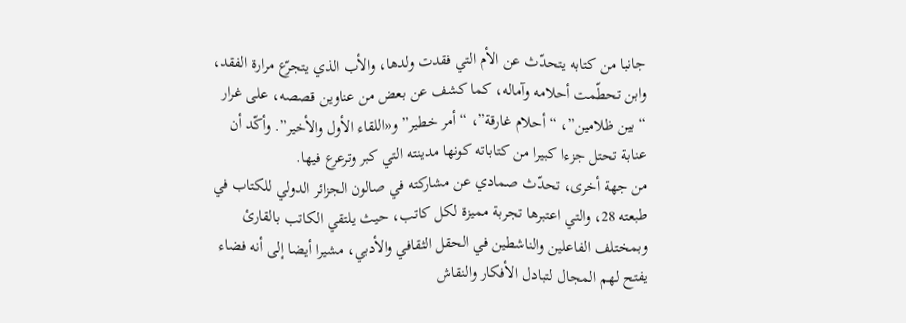جانبا من كتابه يتحدّث عن الأم التي فقدت ولدها، والأب الذي يتجرّع مرارة الفقد، وابن تحطّمت أحلامه وآماله، كما كشف عن بعض من عناوين قصصه، على غرار “بين ظلامين”، “أحلام غارقة”، “أمر خطير” و«اللقاء الأول والأخير”. وأكّد أن عنابة تحتل جزءا كبيرا من كتاباته كونها مدينته التي كبر وترعرع فيها.
من جهة أخرى، تحدّث صمادي عن مشاركته في صالون الجزائر الدولي للكتاب في طبعته 28، والتي اعتبرها تجربة مميزة لكل كاتب، حيث يلتقي الكاتب بالقارئ وبمختلف الفاعلين والناشطين في الحقل الثقافي والأدبي، مشيرا أيضا إلى أنه فضاء يفتح لهم المجال لتبادل الأفكار والنقاش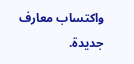واكتساب معارف جديدة.